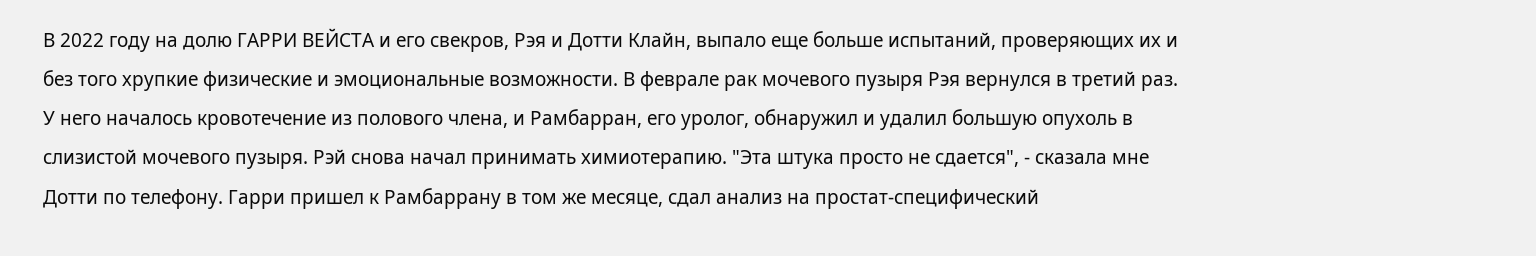В 2022 году на долю ГАРРИ ВЕЙСТА и его свекров, Рэя и Дотти Клайн, выпало еще больше испытаний, проверяющих их и без того хрупкие физические и эмоциональные возможности. В феврале рак мочевого пузыря Рэя вернулся в третий раз. У него началось кровотечение из полового члена, и Рамбарран, его уролог, обнаружил и удалил большую опухоль в слизистой мочевого пузыря. Рэй снова начал принимать химиотерапию. "Эта штука просто не сдается", - сказала мне Дотти по телефону. Гарри пришел к Рамбаррану в том же месяце, сдал анализ на простат-специфический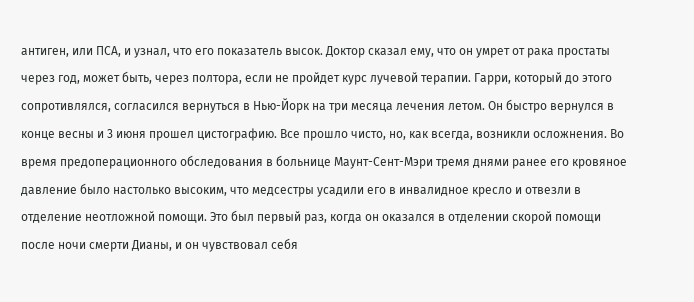антиген, или ПСА, и узнал, что его показатель высок. Доктор сказал ему, что он умрет от рака простаты через год, может быть, через полтора, если не пройдет курс лучевой терапии. Гарри, который до этого сопротивлялся, согласился вернуться в Нью-Йорк на три месяца лечения летом. Он быстро вернулся в конце весны и 3 июня прошел цистографию. Все прошло чисто, но, как всегда, возникли осложнения. Во время предоперационного обследования в больнице Маунт-Сент-Мэри тремя днями ранее его кровяное давление было настолько высоким, что медсестры усадили его в инвалидное кресло и отвезли в отделение неотложной помощи. Это был первый раз, когда он оказался в отделении скорой помощи после ночи смерти Дианы, и он чувствовал себя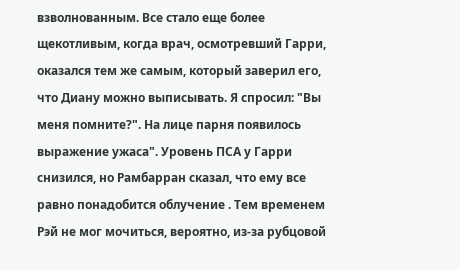взволнованным. Все стало еще более щекотливым, когда врач, осмотревший Гарри, оказался тем же самым, который заверил его, что Диану можно выписывать. Я спросил: "Вы меня помните?". На лице парня появилось выражение ужаса". Уровень ПСА у Гарри снизился, но Рамбарран сказал, что ему все равно понадобится облучение . Тем временем Рэй не мог мочиться, вероятно, из-за рубцовой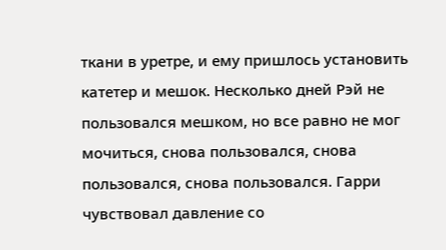ткани в уретре, и ему пришлось установить катетер и мешок. Несколько дней Рэй не пользовался мешком, но все равно не мог мочиться, снова пользовался, снова пользовался, снова пользовался. Гарри чувствовал давление со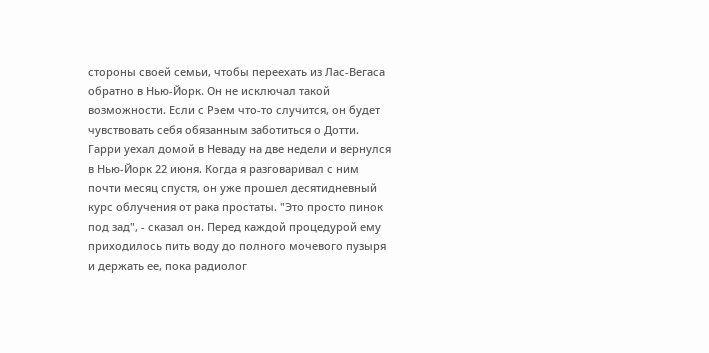стороны своей семьи, чтобы переехать из Лас-Вегаса обратно в Нью-Йорк. Он не исключал такой возможности. Если с Рэем что-то случится, он будет чувствовать себя обязанным заботиться о Дотти.
Гарри уехал домой в Неваду на две недели и вернулся в Нью-Йорк 22 июня. Когда я разговаривал с ним почти месяц спустя, он уже прошел десятидневный курс облучения от рака простаты. "Это просто пинок под зад", - сказал он. Перед каждой процедурой ему приходилось пить воду до полного мочевого пузыря и держать ее, пока радиолог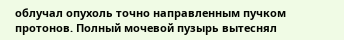облучал опухоль точно направленным пучком протонов. Полный мочевой пузырь вытеснял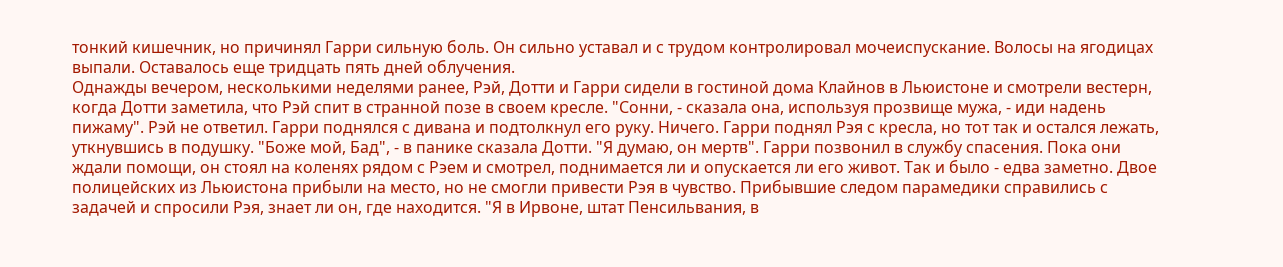тонкий кишечник, но причинял Гарри сильную боль. Он сильно уставал и с трудом контролировал мочеиспускание. Волосы на ягодицах выпали. Оставалось еще тридцать пять дней облучения.
Однажды вечером, несколькими неделями ранее, Рэй, Дотти и Гарри сидели в гостиной дома Клайнов в Льюистоне и смотрели вестерн, когда Дотти заметила, что Рэй спит в странной позе в своем кресле. "Сонни, - сказала она, используя прозвище мужа, - иди надень пижаму". Рэй не ответил. Гарри поднялся с дивана и подтолкнул его руку. Ничего. Гарри поднял Рэя с кресла, но тот так и остался лежать, уткнувшись в подушку. "Боже мой, Бад", - в панике сказала Дотти. "Я думаю, он мертв". Гарри позвонил в службу спасения. Пока они ждали помощи, он стоял на коленях рядом с Рэем и смотрел, поднимается ли и опускается ли его живот. Так и было - едва заметно. Двое полицейских из Льюистона прибыли на место, но не смогли привести Рэя в чувство. Прибывшие следом парамедики справились с задачей и спросили Рэя, знает ли он, где находится. "Я в Ирвоне, штат Пенсильвания, в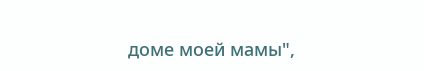доме моей мамы",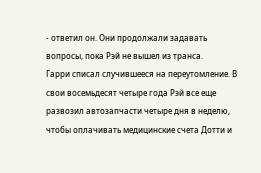- ответил он. Они продолжали задавать вопросы, пока Рэй не вышел из транса.
Гарри списал случившееся на переутомление. В свои восемьдесят четыре года Рэй все еще развозил автозапчасти четыре дня в неделю, чтобы оплачивать медицинские счета Дотти и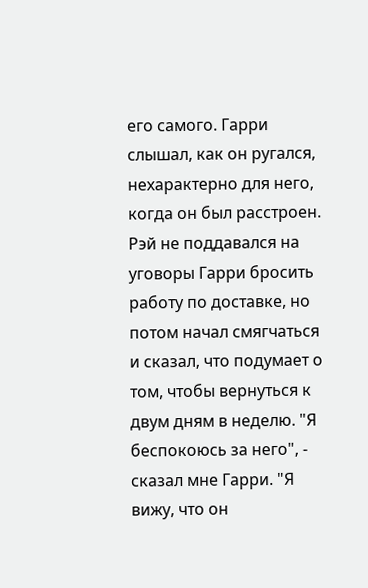его самого. Гарри слышал, как он ругался, нехарактерно для него, когда он был расстроен. Рэй не поддавался на уговоры Гарри бросить работу по доставке, но потом начал смягчаться и сказал, что подумает о том, чтобы вернуться к двум дням в неделю. "Я беспокоюсь за него", - сказал мне Гарри. "Я вижу, что он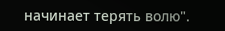начинает терять волю".